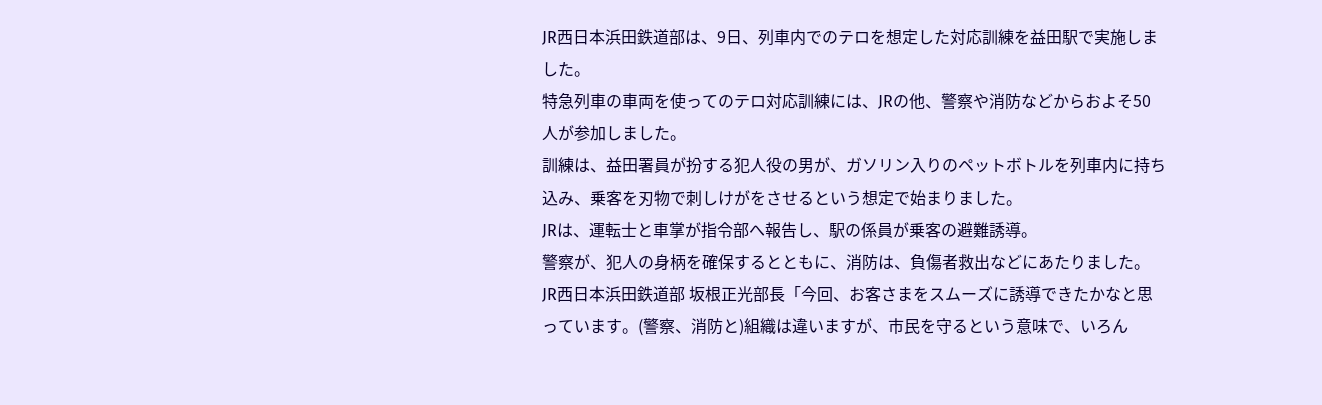JR西日本浜田鉄道部は、9日、列車内でのテロを想定した対応訓練を益田駅で実施しました。
特急列車の車両を使ってのテロ対応訓練には、JRの他、警察や消防などからおよそ50人が参加しました。
訓練は、益田署員が扮する犯人役の男が、ガソリン入りのペットボトルを列車内に持ち込み、乗客を刃物で刺しけがをさせるという想定で始まりました。
JRは、運転士と車掌が指令部へ報告し、駅の係員が乗客の避難誘導。
警察が、犯人の身柄を確保するとともに、消防は、負傷者救出などにあたりました。
JR西日本浜田鉄道部 坂根正光部長「今回、お客さまをスムーズに誘導できたかなと思っています。(警察、消防と)組織は違いますが、市民を守るという意味で、いろん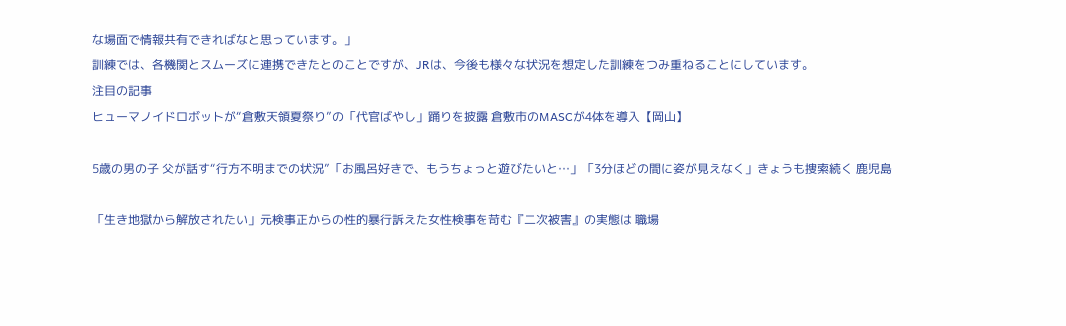な場面で情報共有できればなと思っています。」
訓練では、各機関とスムーズに連携できたとのことですが、JRは、今後も様々な状況を想定した訓練をつみ重ねることにしています。
注目の記事
ヒューマノイドロボットが“倉敷天領夏祭り”の「代官ばやし」踊りを披露 倉敷市のMASCが4体を導入【岡山】

5歳の男の子 父が話す“行方不明までの状況”「お風呂好きで、もうちょっと遊びたいと…」「3分ほどの間に姿が見えなく」きょうも捜索続く 鹿児島

「生き地獄から解放されたい」元検事正からの性的暴行訴えた女性検事を苛む『二次被害』の実態は 職場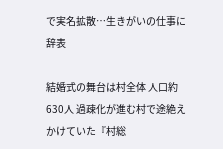で実名拡散…生きがいの仕事に辞表

結婚式の舞台は村全体 人口約630人 過疎化が進む村で途絶えかけていた『村総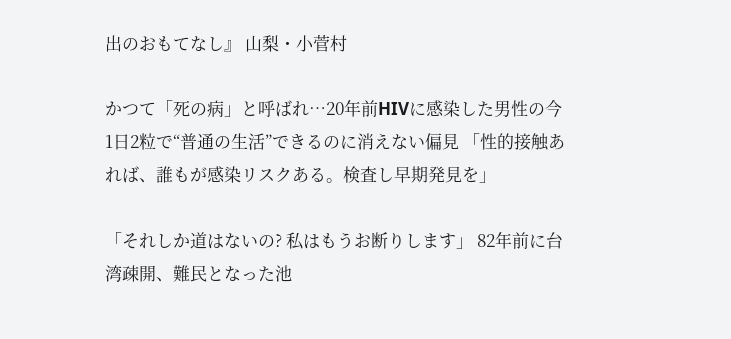出のおもてなし』 山梨・小菅村

かつて「死の病」と呼ばれ…20年前HIVに感染した男性の今 1日2粒で“普通の生活”できるのに消えない偏見 「性的接触あれば、誰もが感染リスクある。検査し早期発見を」

「それしか道はないの? 私はもうお断りします」 82年前に台湾疎開、難民となった池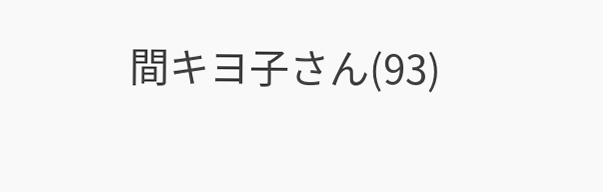間キヨ子さん(93)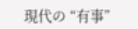現代の “有事”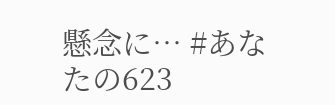懸念に… #あなたの623